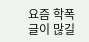요즘 학폭글이 많길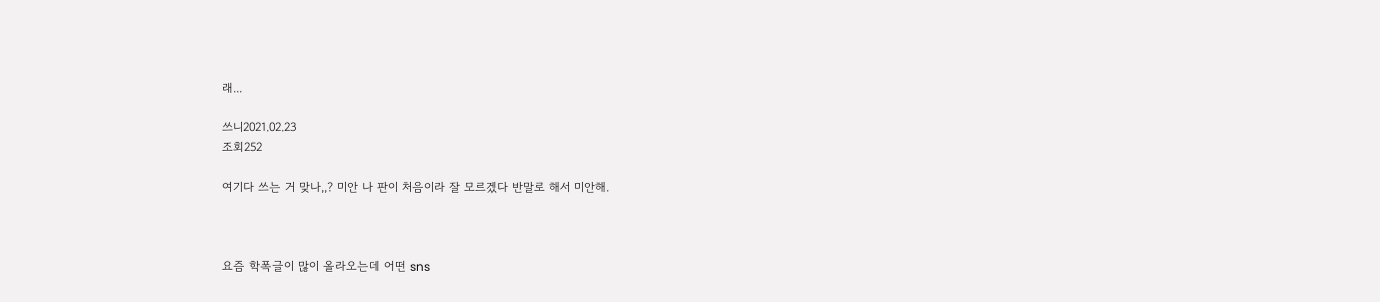래...

쓰니2021.02.23
조회252

여기다 쓰는 거 맞나,,? 미안 나 판이 처음이라 잘 모르겠다 반말로 해서 미안해.



요즘 학폭글이 많이 올라오는데 어떤 sns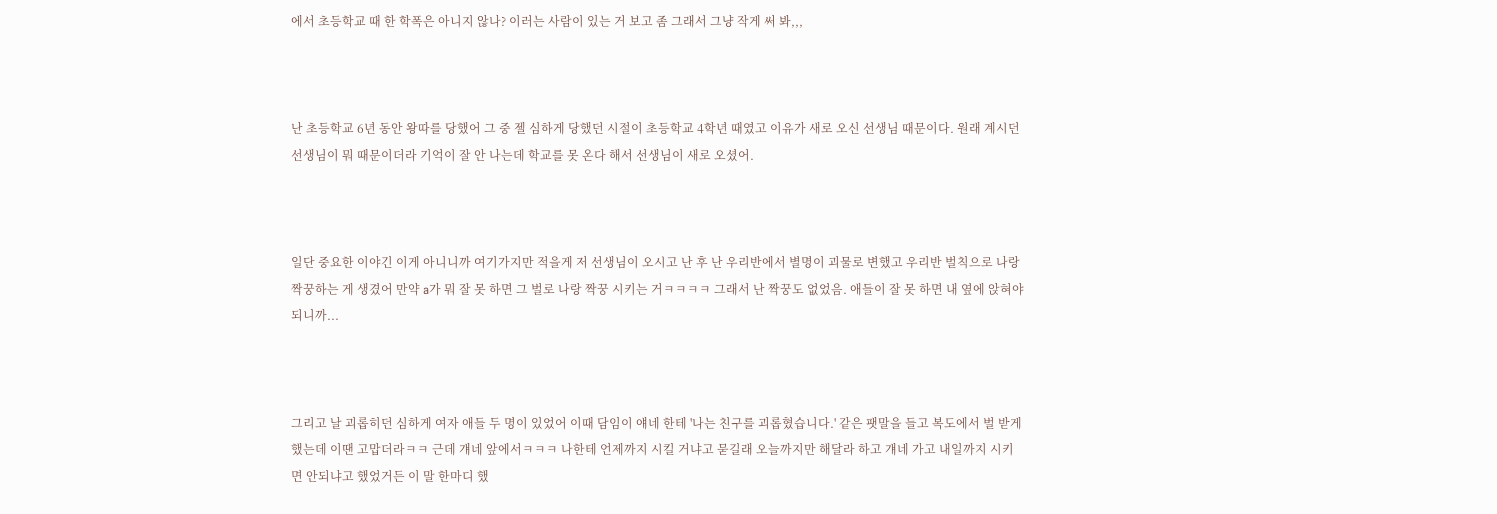에서 초등학교 때 한 학폭은 아니지 않나? 이러는 사람이 있는 거 보고 좀 그래서 그냥 작게 써 봐,,,



난 초등학교 6년 동안 왕따를 당했어 그 중 젤 심하게 당했던 시절이 초등학교 4학년 때였고 이유가 새로 오신 선생님 때문이다. 원래 계시던 선생님이 뭐 때문이더라 기억이 잘 안 나는데 학교를 못 온다 해서 선생님이 새로 오셨어.



일단 중요한 이야긴 이게 아니니까 여기가지만 적을게 저 선생님이 오시고 난 후 난 우리반에서 별명이 괴물로 변했고 우리반 벌칙으로 나랑 짝꿍하는 게 생겼어 만약 a가 뭐 잘 못 하면 그 벌로 나랑 짝꿍 시키는 거ㅋㅋㅋㅋ 그래서 난 짝꿍도 없었음. 애들이 잘 못 하면 내 옆에 앉혀야 되니까...



그리고 날 괴롭히던 심하게 여자 애들 두 명이 있었어 이때 담임이 얘네 한테 '나는 친구를 괴롭혔습니다.' 같은 팻말을 들고 복도에서 벌 받게 했는데 이땐 고맙더라ㅋㅋ 근데 걔네 앞에서ㅋㅋㅋ 나한테 언제까지 시킬 거냐고 묻길래 오늘까지만 해달라 하고 걔네 가고 내일까지 시키면 안되냐고 했었거든 이 말 한마디 했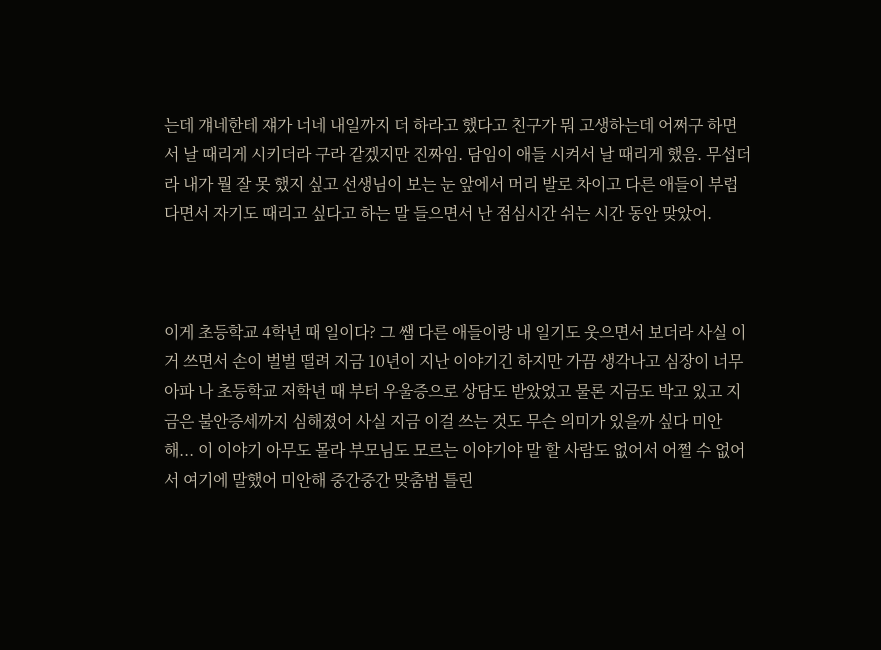는데 걔네한테 쟤가 너네 내일까지 더 하라고 했다고 친구가 뭐 고생하는데 어쩌구 하면서 날 때리게 시키더라 구라 같겠지만 진짜임. 담임이 애들 시켜서 날 때리게 했음. 무섭더라 내가 뭘 잘 못 했지 싶고 선생님이 보는 눈 앞에서 머리 발로 차이고 다른 애들이 부럽다면서 자기도 때리고 싶다고 하는 말 들으면서 난 점심시간 쉬는 시간 동안 맞았어.



이게 초등학교 4학년 때 일이다? 그 쌤 다른 애들이랑 내 일기도 웃으면서 보더라 사실 이거 쓰면서 손이 벌벌 떨려 지금 10년이 지난 이야기긴 하지만 가끔 생각나고 심장이 너무 아파 나 초등학교 저학년 때 부터 우울증으로 상담도 받았었고 물론 지금도 박고 있고 지금은 불안증세까지 심해졌어 사실 지금 이걸 쓰는 것도 무슨 의미가 있을까 싶다 미안해... 이 이야기 아무도 몰라 부모님도 모르는 이야기야 말 할 사람도 없어서 어쩔 수 없어서 여기에 말했어 미안해 중간중간 맞춤범 틀린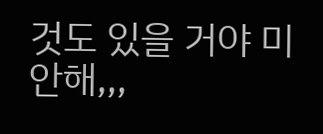것도 있을 거야 미안해,,,